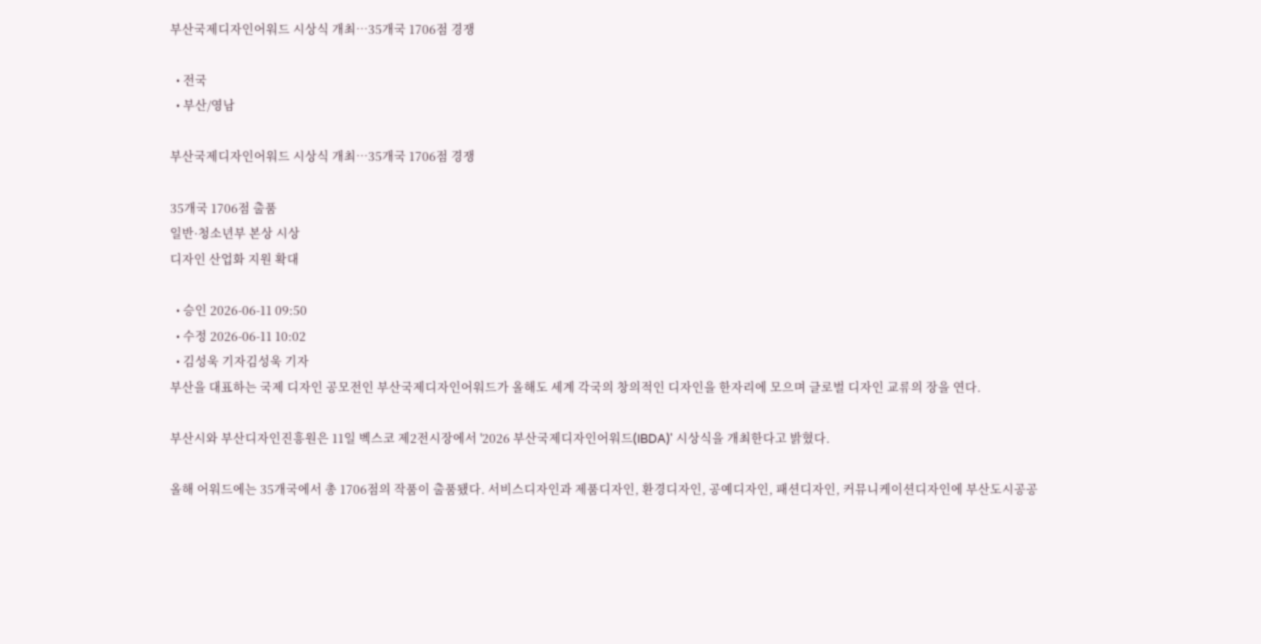부산국제디자인어워드 시상식 개최…35개국 1706점 경쟁

  • 전국
  • 부산/영남

부산국제디자인어워드 시상식 개최…35개국 1706점 경쟁

35개국 1706점 출품
일반·청소년부 본상 시상
디자인 산업화 지원 확대

  • 승인 2026-06-11 09:50
  • 수정 2026-06-11 10:02
  • 김성욱 기자김성욱 기자
부산을 대표하는 국제 디자인 공모전인 부산국제디자인어워드가 올해도 세계 각국의 창의적인 디자인을 한자리에 모으며 글로벌 디자인 교류의 장을 연다.

부산시와 부산디자인진흥원은 11일 벡스코 제2전시장에서 '2026 부산국제디자인어워드(IBDA)' 시상식을 개최한다고 밝혔다.

올해 어워드에는 35개국에서 총 1706점의 작품이 출품됐다. 서비스디자인과 제품디자인, 환경디자인, 공예디자인, 패션디자인, 커뮤니케이션디자인에 부산도시공공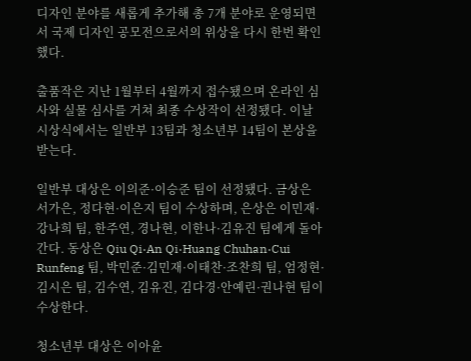디자인 분야를 새롭게 추가해 총 7개 분야로 운영되면서 국제 디자인 공모전으로서의 위상을 다시 한번 확인했다.

출품작은 지난 1월부터 4월까지 접수됐으며 온라인 심사와 실물 심사를 거쳐 최종 수상작이 선정됐다. 이날 시상식에서는 일반부 13팀과 청소년부 14팀이 본상을 받는다.

일반부 대상은 이의준·이승준 팀이 선정됐다. 금상은 서가은, 정다현·이은지 팀이 수상하며, 은상은 이민재·강나희 팀, 한주연, 경나현, 이한나·김유진 팀에게 돌아간다. 동상은 Qiu Qi·An Qi·Huang Chuhan·Cui Runfeng 팀, 박민준·김민재·이태찬·조찬희 팀, 엄정현·김시은 팀, 김수연, 김유진, 김다경·안예린·권나현 팀이 수상한다.

청소년부 대상은 이아윤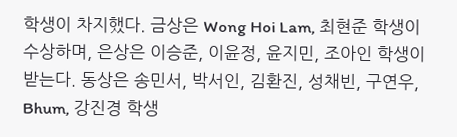학생이 차지했다. 금상은 Wong Hoi Lam, 최현준 학생이 수상하며, 은상은 이승준, 이윤정, 윤지민, 조아인 학생이 받는다. 동상은 송민서, 박서인, 김환진, 성채빈, 구연우, Bhum, 강진경 학생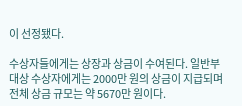이 선정됐다.

수상자들에게는 상장과 상금이 수여된다. 일반부 대상 수상자에게는 2000만 원의 상금이 지급되며 전체 상금 규모는 약 5670만 원이다.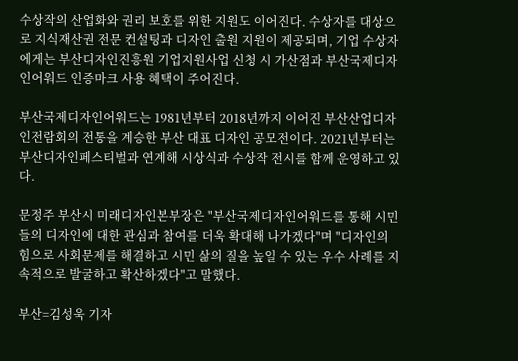수상작의 산업화와 권리 보호를 위한 지원도 이어진다. 수상자를 대상으로 지식재산권 전문 컨설팅과 디자인 출원 지원이 제공되며, 기업 수상자에게는 부산디자인진흥원 기업지원사업 신청 시 가산점과 부산국제디자인어워드 인증마크 사용 혜택이 주어진다.

부산국제디자인어워드는 1981년부터 2018년까지 이어진 부산산업디자인전람회의 전통을 계승한 부산 대표 디자인 공모전이다. 2021년부터는 부산디자인페스티벌과 연계해 시상식과 수상작 전시를 함께 운영하고 있다.

문정주 부산시 미래디자인본부장은 "부산국제디자인어워드를 통해 시민들의 디자인에 대한 관심과 참여를 더욱 확대해 나가겠다"며 "디자인의 힘으로 사회문제를 해결하고 시민 삶의 질을 높일 수 있는 우수 사례를 지속적으로 발굴하고 확산하겠다"고 말했다.

부산=김성욱 기자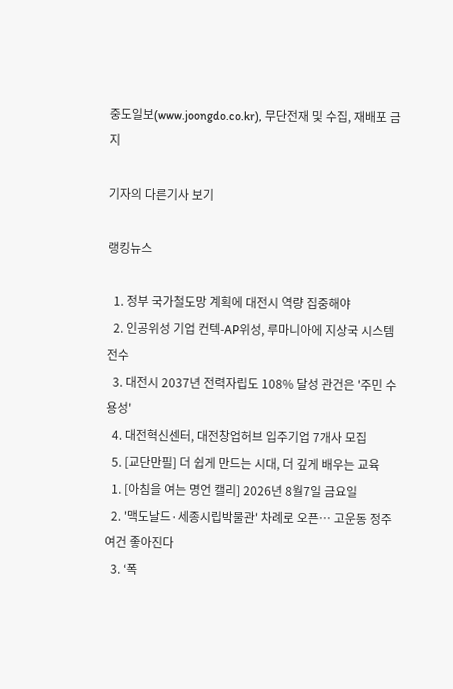중도일보(www.joongdo.co.kr), 무단전재 및 수집, 재배포 금지

기자의 다른기사 보기

랭킹뉴스

  1. 정부 국가철도망 계획에 대전시 역량 집중해야
  2. 인공위성 기업 컨텍-AP위성, 루마니아에 지상국 시스템 전수
  3. 대전시 2037년 전력자립도 108% 달성 관건은 '주민 수용성'
  4. 대전혁신센터, 대전창업허브 입주기업 7개사 모집
  5. [교단만필] 더 쉽게 만드는 시대, 더 깊게 배우는 교육
  1. [아침을 여는 명언 캘리] 2026년 8월7일 금요일
  2. '맥도날드·세종시립박물관' 차례로 오픈… 고운동 정주여건 좋아진다
  3. ‘폭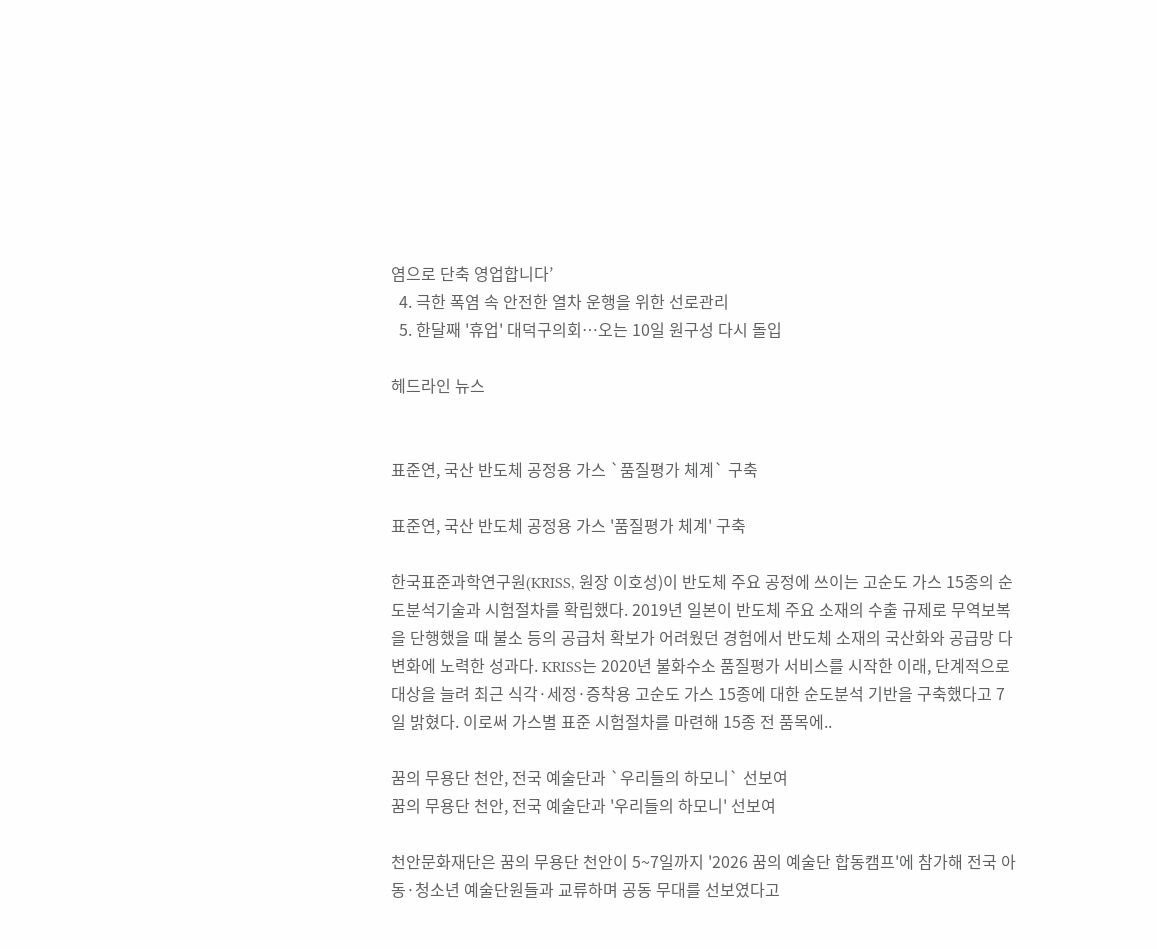염으로 단축 영업합니다’
  4. 극한 폭염 속 안전한 열차 운행을 위한 선로관리
  5. 한달째 '휴업' 대덕구의회…오는 10일 원구성 다시 돌입

헤드라인 뉴스


표준연, 국산 반도체 공정용 가스 `품질평가 체계` 구축

표준연, 국산 반도체 공정용 가스 '품질평가 체계' 구축

한국표준과학연구원(KRISS, 원장 이호성)이 반도체 주요 공정에 쓰이는 고순도 가스 15종의 순도분석기술과 시험절차를 확립했다. 2019년 일본이 반도체 주요 소재의 수출 규제로 무역보복을 단행했을 때 불소 등의 공급처 확보가 어려웠던 경험에서 반도체 소재의 국산화와 공급망 다변화에 노력한 성과다. KRISS는 2020년 불화수소 품질평가 서비스를 시작한 이래, 단계적으로 대상을 늘려 최근 식각·세정·증착용 고순도 가스 15종에 대한 순도분석 기반을 구축했다고 7일 밝혔다. 이로써 가스별 표준 시험절차를 마련해 15종 전 품목에..

꿈의 무용단 천안, 전국 예술단과 `우리들의 하모니` 선보여
꿈의 무용단 천안, 전국 예술단과 '우리들의 하모니' 선보여

천안문화재단은 꿈의 무용단 천안이 5~7일까지 '2026 꿈의 예술단 합동캠프'에 참가해 전국 아동·청소년 예술단원들과 교류하며 공동 무대를 선보였다고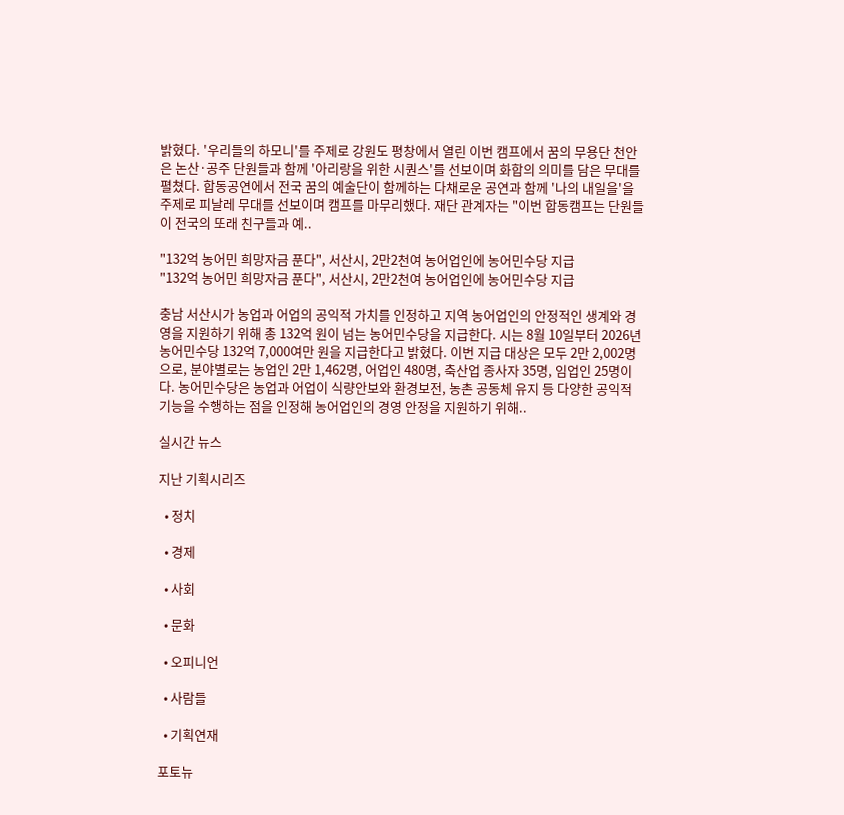밝혔다. '우리들의 하모니'를 주제로 강원도 평창에서 열린 이번 캠프에서 꿈의 무용단 천안은 논산·공주 단원들과 함께 '아리랑을 위한 시퀀스'를 선보이며 화합의 의미를 담은 무대를 펼쳤다. 합동공연에서 전국 꿈의 예술단이 함께하는 다채로운 공연과 함께 '나의 내일을'을 주제로 피날레 무대를 선보이며 캠프를 마무리했다. 재단 관계자는 "이번 합동캠프는 단원들이 전국의 또래 친구들과 예..

"132억 농어민 희망자금 푼다", 서산시, 2만2천여 농어업인에 농어민수당 지급
"132억 농어민 희망자금 푼다", 서산시, 2만2천여 농어업인에 농어민수당 지급

충남 서산시가 농업과 어업의 공익적 가치를 인정하고 지역 농어업인의 안정적인 생계와 경영을 지원하기 위해 총 132억 원이 넘는 농어민수당을 지급한다. 시는 8월 10일부터 2026년 농어민수당 132억 7,000여만 원을 지급한다고 밝혔다. 이번 지급 대상은 모두 2만 2,002명으로, 분야별로는 농업인 2만 1,462명, 어업인 480명, 축산업 종사자 35명, 임업인 25명이다. 농어민수당은 농업과 어업이 식량안보와 환경보전, 농촌 공동체 유지 등 다양한 공익적 기능을 수행하는 점을 인정해 농어업인의 경영 안정을 지원하기 위해..

실시간 뉴스

지난 기획시리즈

  • 정치

  • 경제

  • 사회

  • 문화

  • 오피니언

  • 사람들

  • 기획연재

포토뉴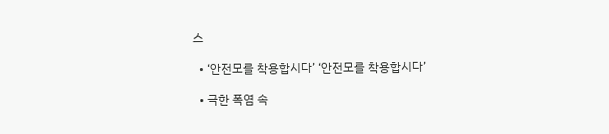스

  • ‘안전모를 착용합시다’ ‘안전모를 착용합시다’

  • 극한 폭염 속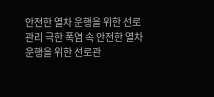안전한 열차 운행을 위한 선로관리 극한 폭염 속 안전한 열차 운행을 위한 선로관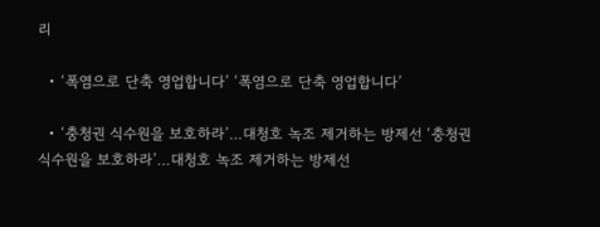리

  • ‘폭염으로 단축 영업합니다’ ‘폭염으로 단축 영업합니다’

  • ‘충청권 식수원을 보호하라’…대청호 녹조 제거하는 방제선 ‘충청권 식수원을 보호하라’…대청호 녹조 제거하는 방제선